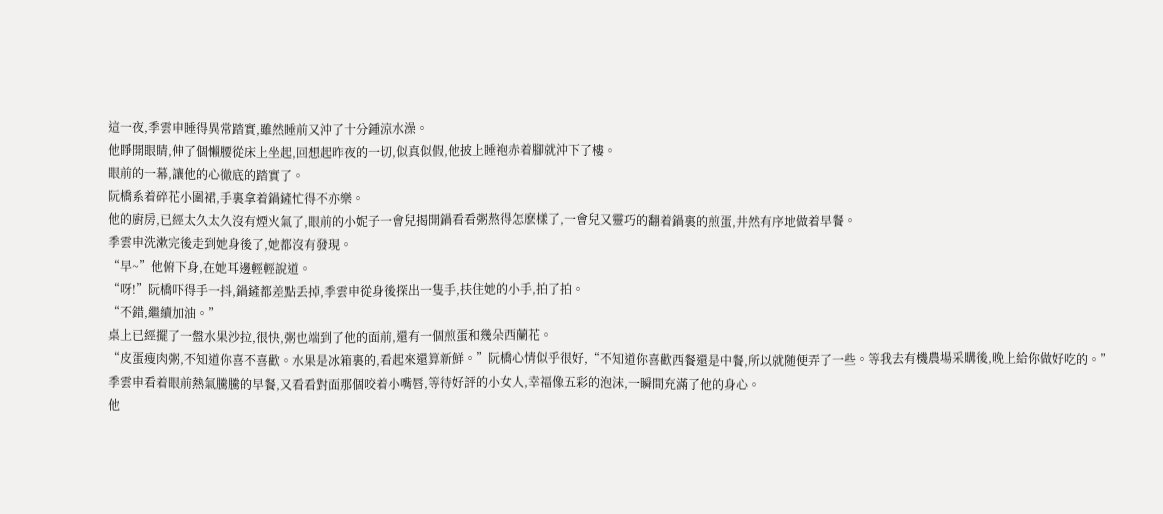這一夜,季雲申睡得異常踏實,雖然睡前又沖了十分鍾涼水澡。
他睜開眼睛,伸了個懶腰從床上坐起,回想起昨夜的一切,似真似假,他披上睡袍赤着腳就沖下了樓。
眼前的一幕,讓他的心徹底的踏實了。
阮橋系着碎花小圍裙,手裏拿着鍋鏟忙得不亦樂。
他的廚房,已經太久太久沒有煙火氣了,眼前的小妮子一會兒揭開鍋看看粥熬得怎麽樣了,一會兒又靈巧的翻着鍋裏的煎蛋,井然有序地做着早餐。
季雲申洗漱完後走到她身後了,她都沒有發現。
“早~”他俯下身,在她耳邊輕輕說道。
“呀!”阮橋吓得手一抖,鍋鏟都差點丢掉,季雲申從身後探出一隻手,扶住她的小手,拍了拍。
“不錯,繼續加油。”
桌上已經擺了一盤水果沙拉,很快,粥也端到了他的面前,還有一個煎蛋和幾朵西蘭花。
“皮蛋瘦肉粥,不知道你喜不喜歡。水果是冰箱裏的,看起來還算新鮮。”阮橋心情似乎很好,“不知道你喜歡西餐還是中餐,所以就随便弄了一些。等我去有機農場采購後,晚上給你做好吃的。”
季雲申看着眼前熱氣騰騰的早餐,又看看對面那個咬着小嘴唇,等待好評的小女人,幸福像五彩的泡沫,一瞬間充滿了他的身心。
他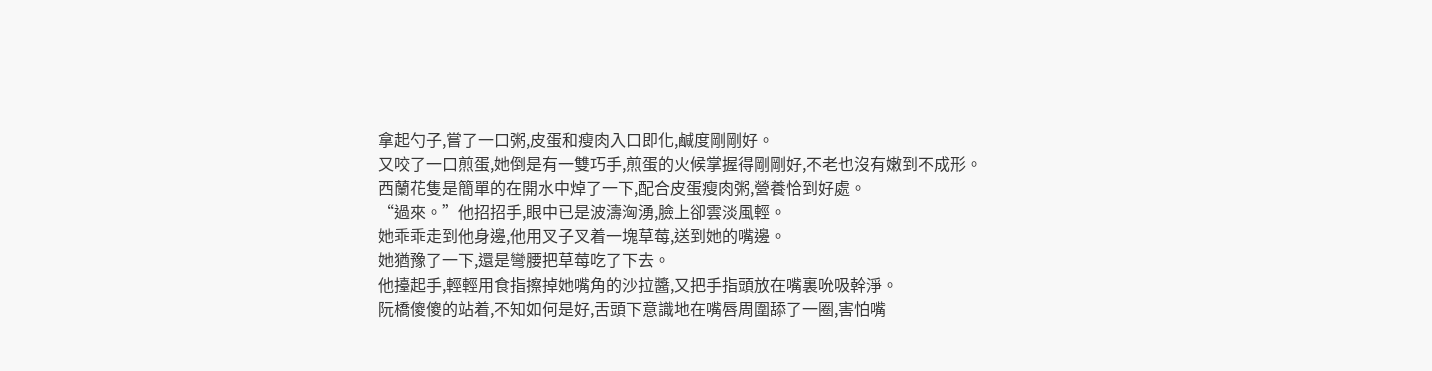拿起勺子,嘗了一口粥,皮蛋和瘦肉入口即化,鹹度剛剛好。
又咬了一口煎蛋,她倒是有一雙巧手,煎蛋的火候掌握得剛剛好,不老也沒有嫩到不成形。
西蘭花隻是簡單的在開水中焯了一下,配合皮蛋瘦肉粥,營養恰到好處。
“過來。”他招招手,眼中已是波濤洶湧,臉上卻雲淡風輕。
她乖乖走到他身邊,他用叉子叉着一塊草莓,送到她的嘴邊。
她猶豫了一下,還是彎腰把草莓吃了下去。
他擡起手,輕輕用食指擦掉她嘴角的沙拉醬,又把手指頭放在嘴裏吮吸幹淨。
阮橋傻傻的站着,不知如何是好,舌頭下意識地在嘴唇周圍舔了一圈,害怕嘴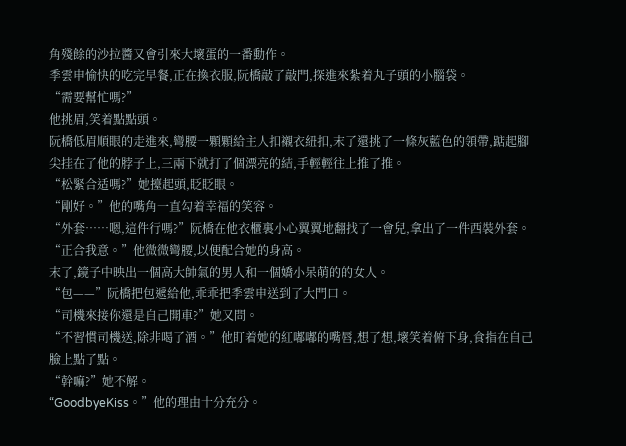角殘餘的沙拉醬又會引來大壞蛋的一番動作。
季雲申愉快的吃完早餐,正在換衣服,阮橋敲了敲門,探進來紮着丸子頭的小腦袋。
“需要幫忙嗎?”
他挑眉,笑着點點頭。
阮橋低眉順眼的走進來,彎腰一顆顆給主人扣襯衣紐扣,末了還挑了一條灰藍色的領帶,踮起腳尖挂在了他的脖子上,三兩下就打了個漂亮的結,手輕輕往上推了推。
“松緊合适嗎?”她擡起頭,眨眨眼。
“剛好。”他的嘴角一直勾着幸福的笑容。
“外套……嗯,這件行嗎?”阮橋在他衣櫃裏小心翼翼地翻找了一會兒,拿出了一件西裝外套。
“正合我意。”他微微彎腰,以便配合她的身高。
末了,鏡子中映出一個高大帥氣的男人和一個嬌小呆萌的的女人。
“包——”阮橋把包遞給他,乖乖把季雲申送到了大門口。
“司機來接你還是自己開車?”她又問。
“不習慣司機送,除非喝了酒。”他盯着她的紅嘟嘟的嘴唇,想了想,壞笑着俯下身,食指在自己臉上點了點。
“幹嘛?”她不解。
“GoodbyeKiss。”他的理由十分充分。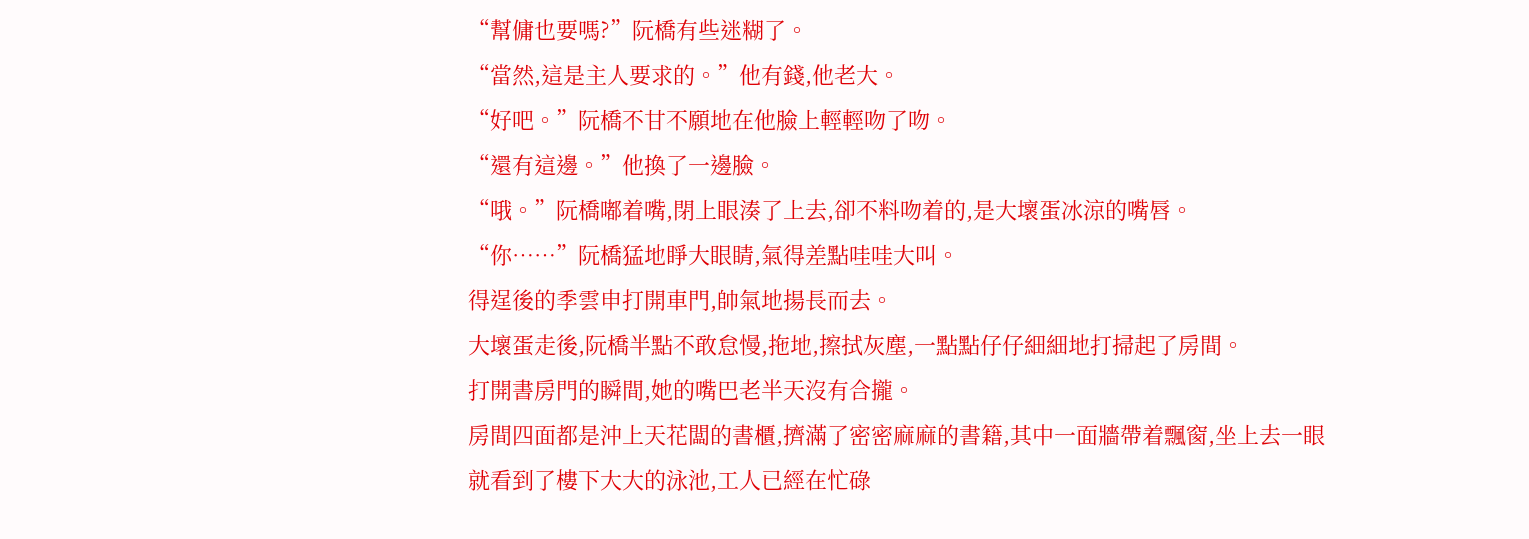“幫傭也要嗎?”阮橋有些迷糊了。
“當然,這是主人要求的。”他有錢,他老大。
“好吧。”阮橋不甘不願地在他臉上輕輕吻了吻。
“還有這邊。”他換了一邊臉。
“哦。”阮橋嘟着嘴,閉上眼湊了上去,卻不料吻着的,是大壞蛋冰涼的嘴唇。
“你……”阮橋猛地睜大眼睛,氣得差點哇哇大叫。
得逞後的季雲申打開車門,帥氣地揚長而去。
大壞蛋走後,阮橋半點不敢怠慢,拖地,擦拭灰塵,一點點仔仔細細地打掃起了房間。
打開書房門的瞬間,她的嘴巴老半天沒有合攏。
房間四面都是沖上天花闆的書櫃,擠滿了密密麻麻的書籍,其中一面牆帶着飄窗,坐上去一眼就看到了樓下大大的泳池,工人已經在忙碌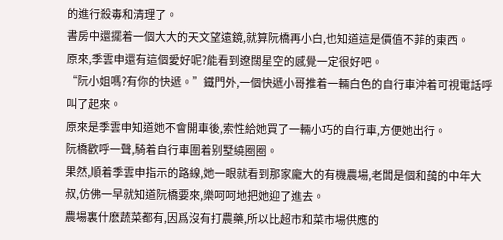的進行殺毒和清理了。
書房中還擺着一個大大的天文望遠鏡,就算阮橋再小白,也知道這是價值不菲的東西。
原來,季雲申還有這個愛好呢?能看到遼闊星空的感覺一定很好吧。
“阮小姐嗎?有你的快遞。”鐵門外,一個快遞小哥推着一輛白色的自行車沖着可視電話呼叫了起來。
原來是季雲申知道她不會開車後,索性給她買了一輛小巧的自行車,方便她出行。
阮橋歡呼一聲,騎着自行車圍着别墅繞圈圈。
果然,順着季雲申指示的路線,她一眼就看到那家龐大的有機農場,老闆是個和藹的中年大叔,仿佛一早就知道阮橋要來,樂呵呵地把她迎了進去。
農場裏什麽蔬菜都有,因爲沒有打農藥,所以比超市和菜市場供應的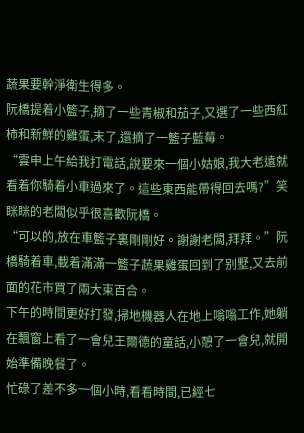蔬果要幹淨衛生得多。
阮橋提着小籃子,摘了一些青椒和茄子,又選了一些西紅柿和新鮮的雞蛋,末了,還摘了一籃子藍莓。
“雲申上午給我打電話,說要來一個小姑娘,我大老遠就看着你騎着小車過來了。這些東西能帶得回去嗎?”笑眯眯的老闆似乎很喜歡阮橋。
“可以的,放在車籃子裏剛剛好。謝謝老闆,拜拜。”阮橋騎着車,載着滿滿一籃子蔬果雞蛋回到了别墅,又去前面的花市買了兩大束百合。
下午的時間更好打發,掃地機器人在地上嗡嗡工作,她躺在飄窗上看了一會兒王爾德的童話,小憩了一會兒,就開始準備晚餐了。
忙碌了差不多一個小時,看看時間,已經七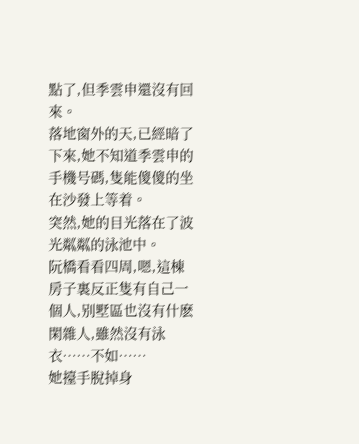點了,但季雲申還沒有回來。
落地窗外的天,已經暗了下來,她不知道季雲申的手機号碼,隻能傻傻的坐在沙發上等着。
突然,她的目光落在了波光粼粼的泳池中。
阮橋看看四周,嗯,這棟房子裏反正隻有自己一個人,别墅區也沒有什麽閑雜人,雖然沒有泳衣……不如……
她擡手脫掉身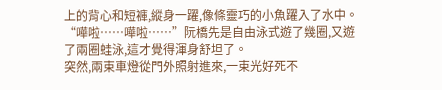上的背心和短褲,縱身一躍,像條靈巧的小魚躍入了水中。
“嘩啦……嘩啦……”阮橋先是自由泳式遊了幾圈,又遊了兩圈蛙泳,這才覺得渾身舒坦了。
突然,兩束車燈從門外照射進來,一束光好死不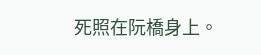死照在阮橋身上。